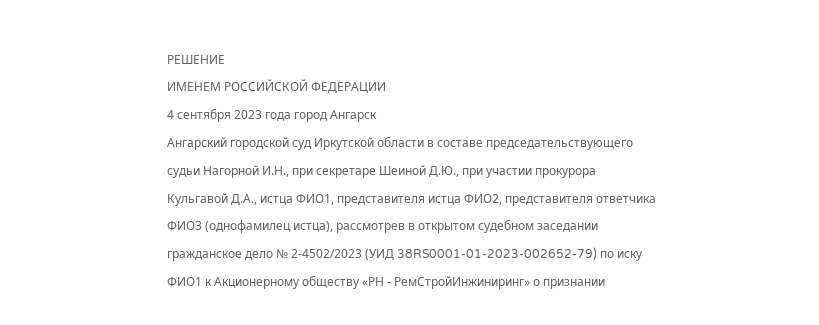РЕШЕНИЕ
ИМЕНЕМ РОССИЙСКОЙ ФЕДЕРАЦИИ
4 сентября 2023 года город Ангарск
Ангарский городской суд Иркутской области в составе председательствующего судьи Нагорной И.Н., при секретаре Шеиной Д.Ю., при участии прокурора Кульгавой Д.А., истца ФИО1, представителя истца ФИО2, представителя ответчика ФИО3 (однофамилец истца), рассмотрев в открытом судебном заседании гражданское дело № 2-4502/2023 (УИД 38RS0001-01-2023-002652-79) по иску ФИО1 к Акционерному обществу «РН - РемСтройИнжиниринг» о признании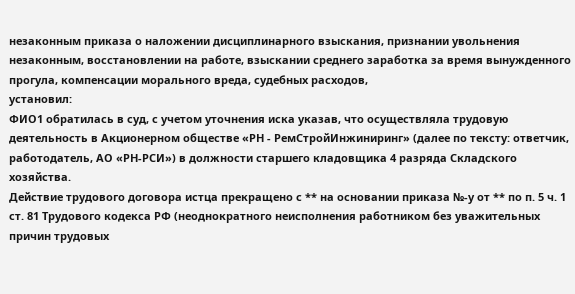незаконным приказа о наложении дисциплинарного взыскания, признании увольнения незаконным, восстановлении на работе, взыскании среднего заработка за время вынужденного прогула, компенсации морального вреда, судебных расходов,
установил:
ФИО1 обратилась в суд, с учетом уточнения иска указав, что осуществляла трудовую деятельность в Акционерном обществе «РН - РемСтройИнжиниринг» (далее по тексту: ответчик, работодатель, АО «РН-РСИ») в должности старшего кладовщика 4 разряда Складского хозяйства.
Действие трудового договора истца прекращено с ** на основании приказа №-у от ** по п. 5 ч. 1 ст. 81 Трудового кодекса РФ (неоднократного неисполнения работником без уважительных причин трудовых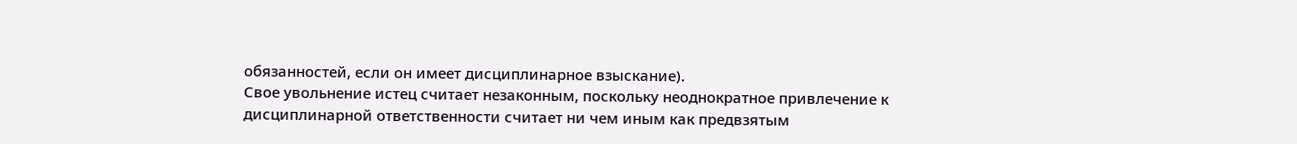обязанностей, если он имеет дисциплинарное взыскание).
Свое увольнение истец считает незаконным, поскольку неоднократное привлечение к дисциплинарной ответственности считает ни чем иным как предвзятым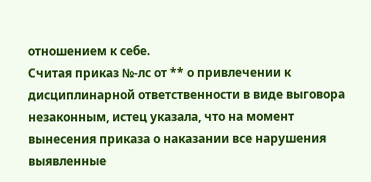отношением к себе.
Считая приказ №-лс от ** о привлечении к дисциплинарной ответственности в виде выговора незаконным, истец указала, что на момент вынесения приказа о наказании все нарушения выявленные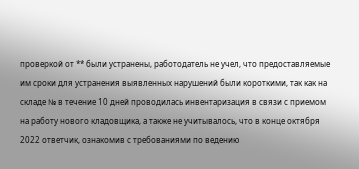проверкой от ** были устранены, работодатель не учел, что предоставляемые им сроки для устранения выявленных нарушений были короткими, так как на складе № в течение 10 дней проводилась инвентаризация в связи с приемом на работу нового кладовщика, а также не учитывалось, что в конце октября 2022 ответчик, ознакомив с требованиями по ведению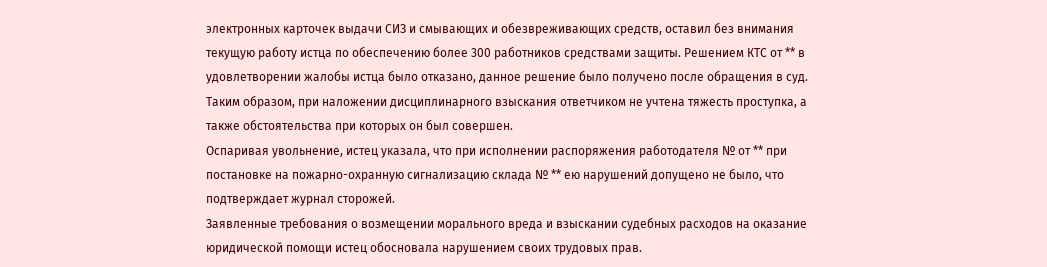электронных карточек выдачи СИЗ и смывающих и обезвреживающих средств, оставил без внимания текущую работу истца по обеспечению более 300 работников средствами защиты. Решением КТС от ** в удовлетворении жалобы истца было отказано, данное решение было получено после обращения в суд. Таким образом, при наложении дисциплинарного взыскания ответчиком не учтена тяжесть проступка, а также обстоятельства при которых он был совершен.
Оспаривая увольнение, истец указала, что при исполнении распоряжения работодателя № от ** при постановке на пожарно-охранную сигнализацию склада № ** ею нарушений допущено не было, что подтверждает журнал сторожей.
Заявленные требования о возмещении морального вреда и взыскании судебных расходов на оказание юридической помощи истец обосновала нарушением своих трудовых прав.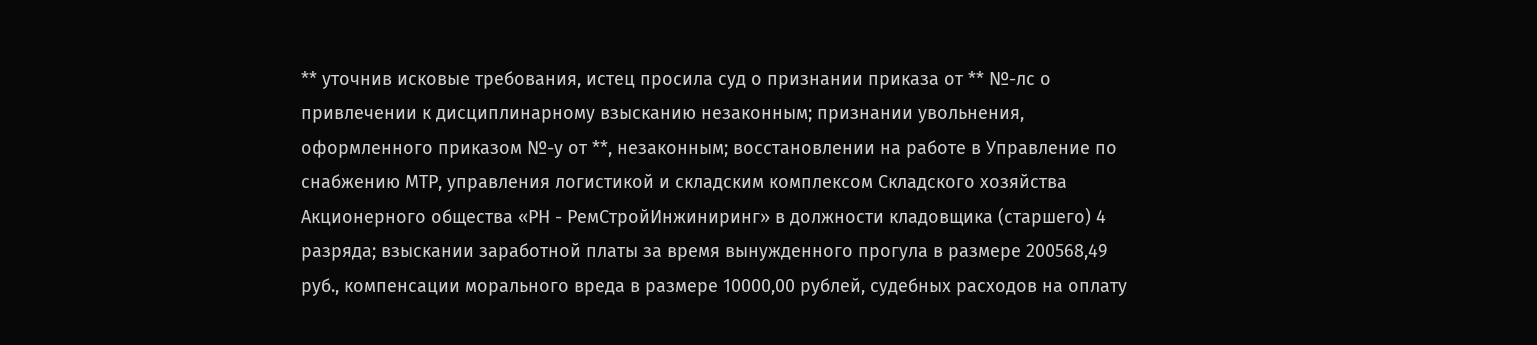** уточнив исковые требования, истец просила суд о признании приказа от ** №-лс о привлечении к дисциплинарному взысканию незаконным; признании увольнения, оформленного приказом №-у от **, незаконным; восстановлении на работе в Управление по снабжению МТР, управления логистикой и складским комплексом Складского хозяйства Акционерного общества «РН - РемСтройИнжиниринг» в должности кладовщика (старшего) 4 разряда; взыскании заработной платы за время вынужденного прогула в размере 200568,49 руб., компенсации морального вреда в размере 10000,00 рублей, судебных расходов на оплату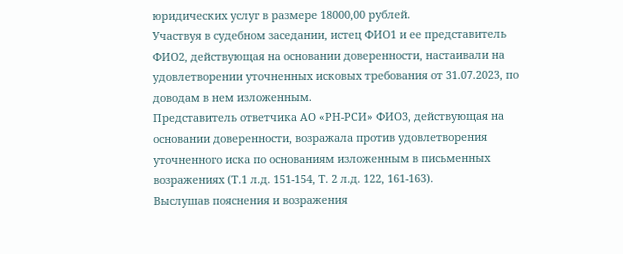юридических услуг в размере 18000,00 рублей.
Участвуя в судебном заседании, истец ФИО1 и ее представитель ФИО2, действующая на основании доверенности, настаивали на удовлетворении уточненных исковых требования от 31.07.2023, по доводам в нем изложенным.
Представитель ответчика АО «РН-РСИ» ФИО3, действующая на основании доверенности, возражала против удовлетворения уточненного иска по основаниям изложенным в письменных возражениях (Т.1 л.д. 151-154, Т. 2 л.д. 122, 161-163).
Выслушав пояснения и возражения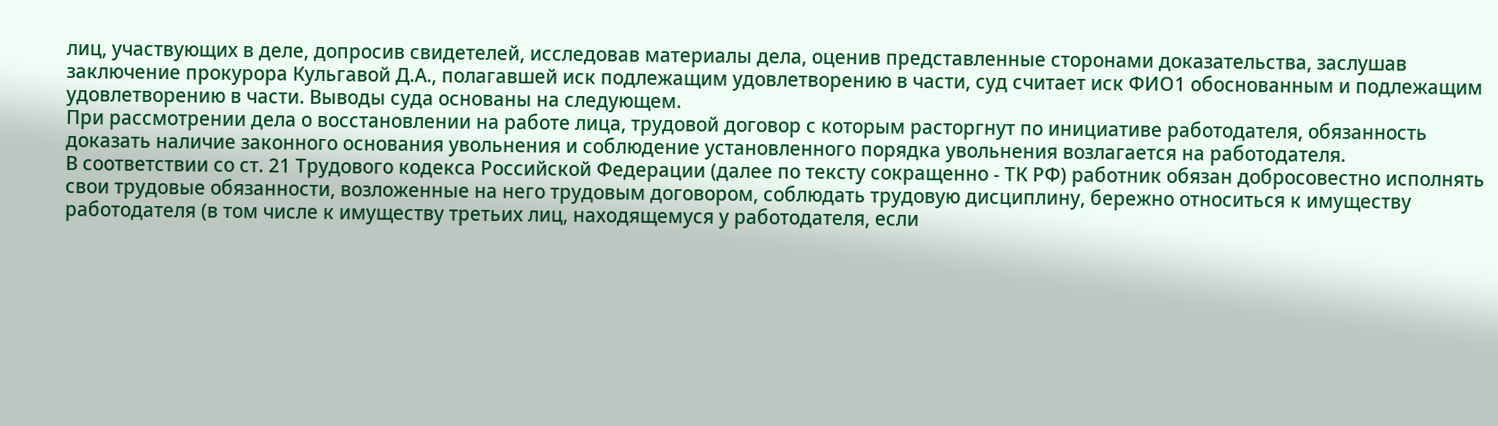лиц, участвующих в деле, допросив свидетелей, исследовав материалы дела, оценив представленные сторонами доказательства, заслушав заключение прокурора Кульгавой Д.А., полагавшей иск подлежащим удовлетворению в части, суд считает иск ФИО1 обоснованным и подлежащим удовлетворению в части. Выводы суда основаны на следующем.
При рассмотрении дела о восстановлении на работе лица, трудовой договор с которым расторгнут по инициативе работодателя, обязанность доказать наличие законного основания увольнения и соблюдение установленного порядка увольнения возлагается на работодателя.
В соответствии со ст. 21 Трудового кодекса Российской Федерации (далее по тексту сокращенно - ТК РФ) работник обязан добросовестно исполнять свои трудовые обязанности, возложенные на него трудовым договором, соблюдать трудовую дисциплину, бережно относиться к имуществу работодателя (в том числе к имуществу третьих лиц, находящемуся у работодателя, если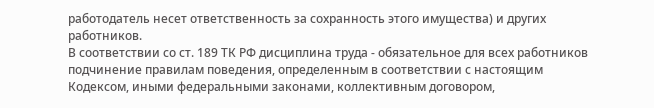работодатель несет ответственность за сохранность этого имущества) и других работников.
В соответствии со ст. 189 ТК РФ дисциплина труда - обязательное для всех работников подчинение правилам поведения, определенным в соответствии с настоящим Кодексом, иными федеральными законами, коллективным договором,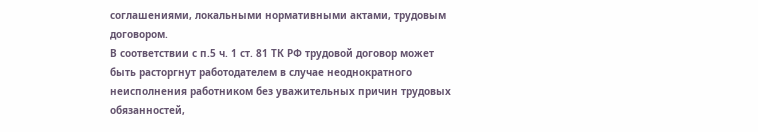соглашениями, локальными нормативными актами, трудовым договором.
В соответствии с п.5 ч. 1 ст. 81 ТК РФ трудовой договор может быть расторгнут работодателем в случае неоднократного неисполнения работником без уважительных причин трудовых обязанностей,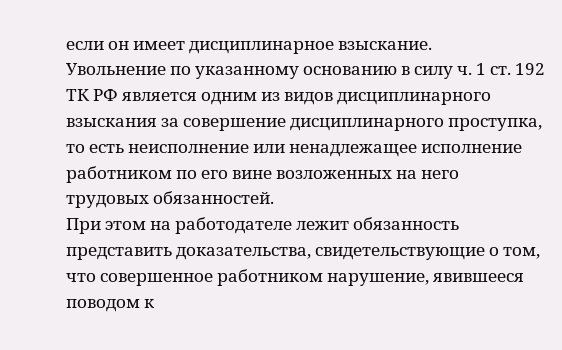если он имеет дисциплинарное взыскание.
Увольнение по указанному основанию в силу ч. 1 ст. 192 ТК РФ является одним из видов дисциплинарного взыскания за совершение дисциплинарного проступка, то есть неисполнение или ненадлежащее исполнение работником по его вине возложенных на него трудовых обязанностей.
При этом на работодателе лежит обязанность представить доказательства, свидетельствующие о том, что совершенное работником нарушение, явившееся поводом к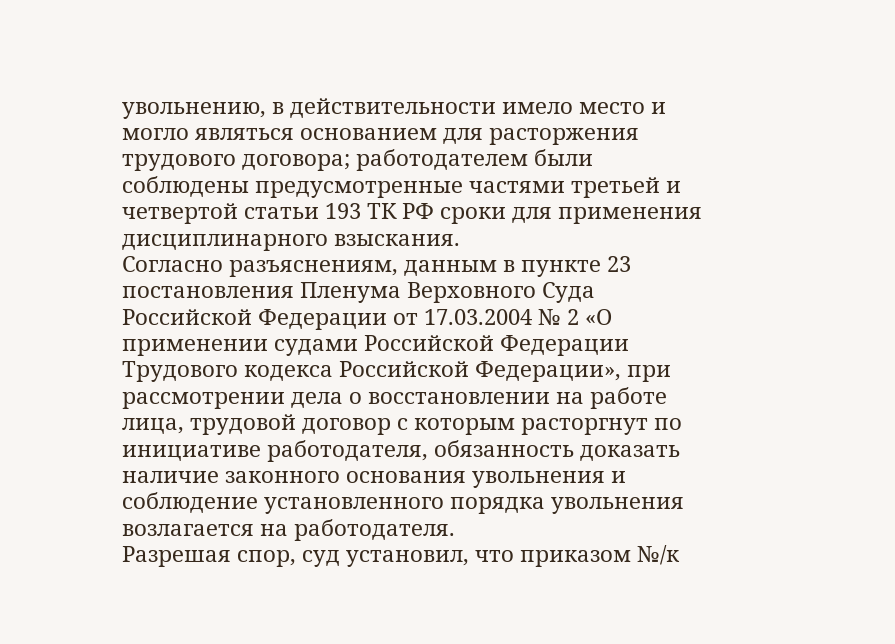увольнению, в действительности имело место и могло являться основанием для расторжения трудового договора; работодателем были соблюдены предусмотренные частями третьей и четвертой статьи 193 ТК РФ сроки для применения дисциплинарного взыскания.
Согласно разъяснениям, данным в пункте 23 постановления Пленума Верховного Суда Российской Федерации от 17.03.2004 № 2 «О применении судами Российской Федерации Трудового кодекса Российской Федерации», при рассмотрении дела о восстановлении на работе лица, трудовой договор с которым расторгнут по инициативе работодателя, обязанность доказать наличие законного основания увольнения и соблюдение установленного порядка увольнения возлагается на работодателя.
Разрешая спор, суд установил, что приказом №/к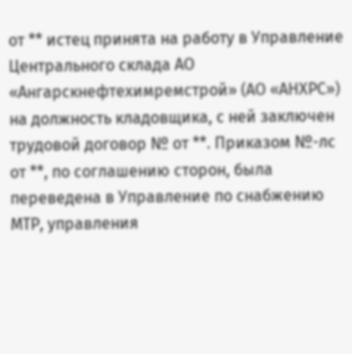от ** истец принята на работу в Управление Центрального склада АО «Ангарскнефтехимремстрой» (АО «АНХРС») на должность кладовщика, с ней заключен трудовой договор № от **. Приказом №-лс от **, по соглашению сторон, была переведена в Управление по снабжению МТР, управления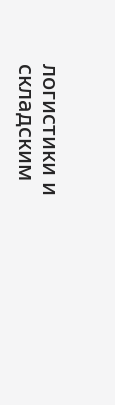логистики и складским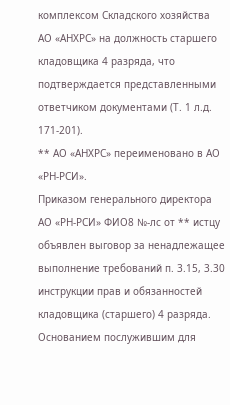комплексом Складского хозяйства АО «АНХРС» на должность старшего кладовщика 4 разряда, что подтверждается представленными ответчиком документами (Т. 1 л.д. 171-201).
** АО «АНХРС» переименовано в АО «РН-РСИ».
Приказом генерального директора АО «РН-РСИ» ФИО8 №-лс от ** истцу объявлен выговор за ненадлежащее выполнение требований п. 3.15, 3.30 инструкции прав и обязанностей кладовщика (старшего) 4 разряда.
Основанием послужившим для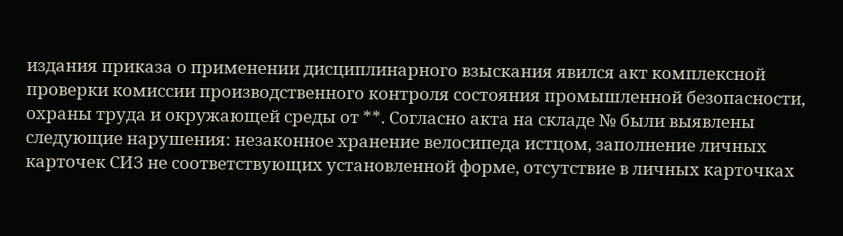издания приказа о применении дисциплинарного взыскания явился акт комплексной проверки комиссии производственного контроля состояния промышленной безопасности, охраны труда и окружающей среды от **. Согласно акта на складе № были выявлены следующие нарушения: незаконное хранение велосипеда истцом, заполнение личных карточек СИЗ не соответствующих установленной форме, отсутствие в личных карточках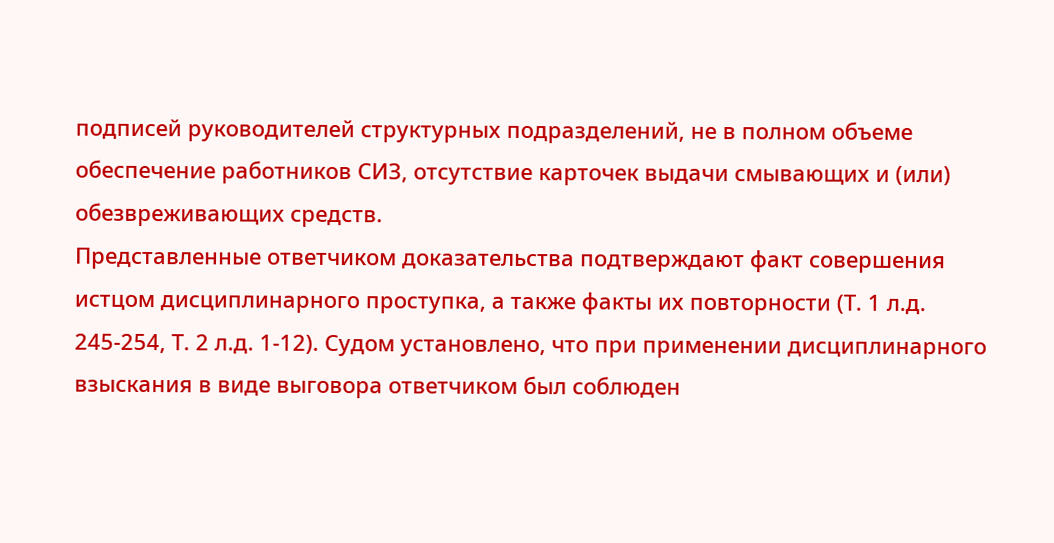подписей руководителей структурных подразделений, не в полном объеме обеспечение работников СИЗ, отсутствие карточек выдачи смывающих и (или) обезвреживающих средств.
Представленные ответчиком доказательства подтверждают факт совершения истцом дисциплинарного проступка, а также факты их повторности (Т. 1 л.д. 245-254, Т. 2 л.д. 1-12). Судом установлено, что при применении дисциплинарного взыскания в виде выговора ответчиком был соблюден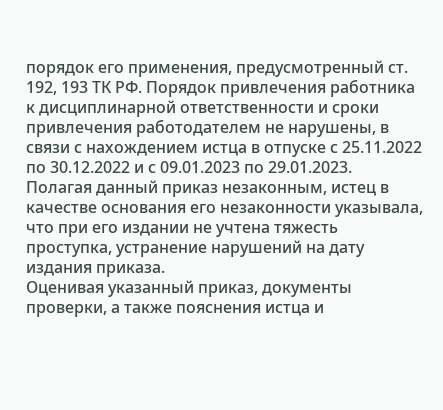порядок его применения, предусмотренный ст. 192, 193 ТК РФ. Порядок привлечения работника к дисциплинарной ответственности и сроки привлечения работодателем не нарушены, в связи с нахождением истца в отпуске с 25.11.2022 по 30.12.2022 и с 09.01.2023 по 29.01.2023.
Полагая данный приказ незаконным, истец в качестве основания его незаконности указывала, что при его издании не учтена тяжесть проступка, устранение нарушений на дату издания приказа.
Оценивая указанный приказ, документы проверки, а также пояснения истца и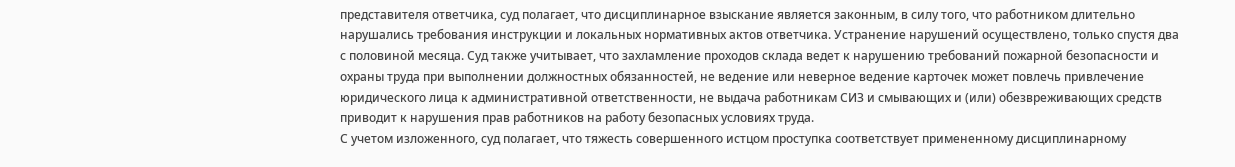представителя ответчика, суд полагает, что дисциплинарное взыскание является законным, в силу того, что работником длительно нарушались требования инструкции и локальных нормативных актов ответчика. Устранение нарушений осуществлено, только спустя два с половиной месяца. Суд также учитывает, что захламление проходов склада ведет к нарушению требований пожарной безопасности и охраны труда при выполнении должностных обязанностей, не ведение или неверное ведение карточек может повлечь привлечение юридического лица к административной ответственности, не выдача работникам СИЗ и смывающих и (или) обезвреживающих средств приводит к нарушения прав работников на работу безопасных условиях труда.
С учетом изложенного, суд полагает, что тяжесть совершенного истцом проступка соответствует примененному дисциплинарному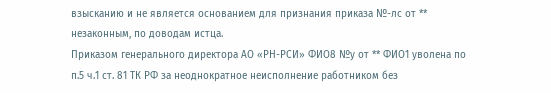взысканию и не является основанием для признания приказа №-лс от ** незаконным, по доводам истца.
Приказом генерального директора АО «РН-РСИ» ФИО8 №у от ** ФИО1 уволена по п.5 ч.1 ст. 81 ТК РФ за неоднократное неисполнение работником без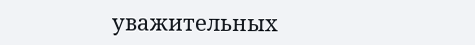уважительных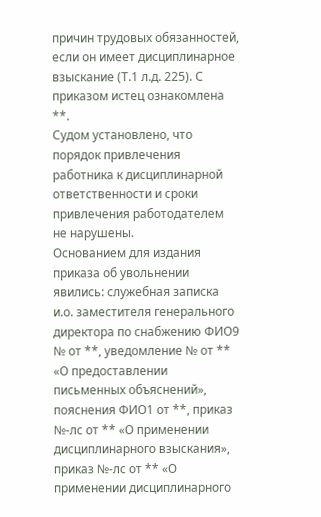причин трудовых обязанностей, если он имеет дисциплинарное взыскание (Т.1 л.д. 225). С приказом истец ознакомлена **.
Судом установлено, что порядок привлечения работника к дисциплинарной ответственности и сроки привлечения работодателем не нарушены.
Основанием для издания приказа об увольнении явились: служебная записка и.о. заместителя генерального директора по снабжению ФИО9 № от **, уведомление № от ** «О предоставлении письменных объяснений», пояснения ФИО1 от **, приказ №-лс от ** «О применении дисциплинарного взыскания», приказ №-лс от ** «О применении дисциплинарного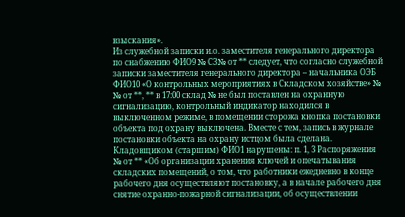взыскания».
Из служебной записки и.о. заместителя генерального директора по снабжению ФИО9 № СЗ№ от ** следует, что согласно служебной записки заместителя генерального директора – начальника ОЭБ ФИО10 «О контрольных мероприятиях в Складском хозяйстве» № № от **, ** в 17:00 склад № не был поставлен на охранную сигнализацию, контрольный индикатор находился в выключенном режиме, в помещении сторожа кнопка постановки объекта под охрану выключена. Вместе с тем, запись в журнале постановки объекта на охрану истцом была сделана. Кладовщиком (старшим) ФИО1 нарушены: п. 1, 3 Распоряжения № от ** «Об организации хранения ключей и опечатывания складских помещений, о том, что работники ежедневно в конце рабочего дня осуществляют постановку, а в начале рабочего дня снятие охранно-пожарной сигнализации, об осуществлении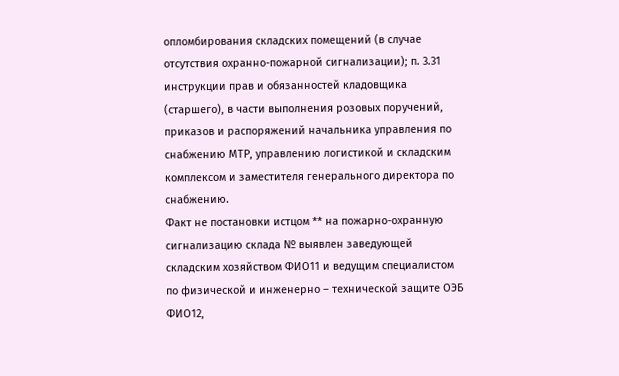опломбирования складских помещений (в случае отсутствия охранно-пожарной сигнализации); п. 3.31 инструкции прав и обязанностей кладовщика (старшего), в части выполнения розовых поручений, приказов и распоряжений начальника управления по снабжению МТР, управлению логистикой и складским комплексом и заместителя генерального директора по снабжению.
Факт не постановки истцом ** на пожарно-охранную сигнализацию склада № выявлен заведующей складским хозяйством ФИО11 и ведущим специалистом по физической и инженерно – технической защите ОЭБ ФИО12,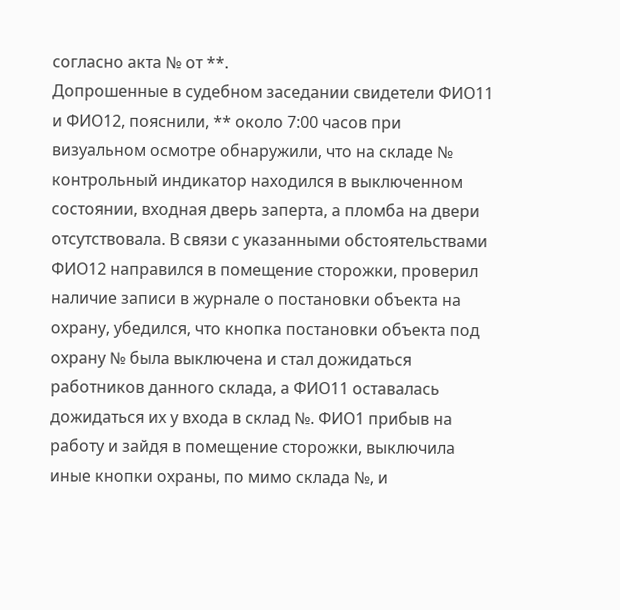согласно акта № от **.
Допрошенные в судебном заседании свидетели ФИО11 и ФИО12, пояснили, ** около 7:00 часов при визуальном осмотре обнаружили, что на складе № контрольный индикатор находился в выключенном состоянии, входная дверь заперта, а пломба на двери отсутствовала. В связи с указанными обстоятельствами ФИО12 направился в помещение сторожки, проверил наличие записи в журнале о постановки объекта на охрану, убедился, что кнопка постановки объекта под охрану № была выключена и стал дожидаться работников данного склада, а ФИО11 оставалась дожидаться их у входа в склад №. ФИО1 прибыв на работу и зайдя в помещение сторожки, выключила иные кнопки охраны, по мимо склада №, и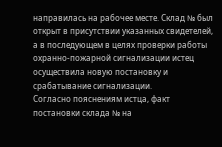направилась на рабочее месте. Склад № был открыт в присутствии указанных свидетелей, а в последующем в целях проверки работы охранно-пожарной сигнализации истец осуществила новую постановку и срабатывание сигнализации.
Согласно пояснениям истца, факт постановки склада № на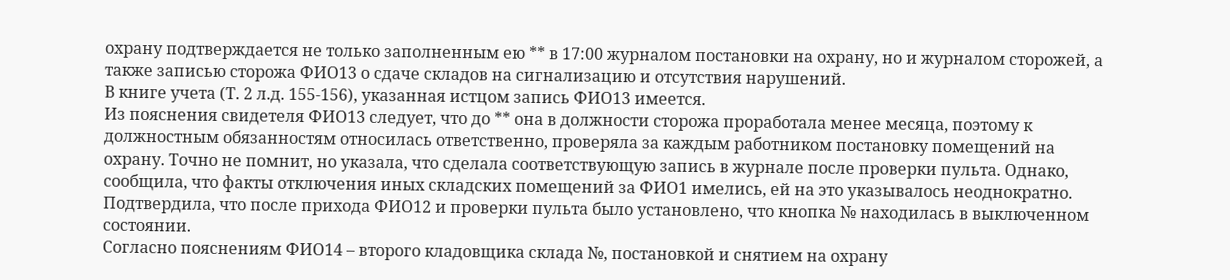охрану подтверждается не только заполненным ею ** в 17:00 журналом постановки на охрану, но и журналом сторожей, а также записью сторожа ФИО13 о сдаче складов на сигнализацию и отсутствия нарушений.
В книге учета (Т. 2 л.д. 155-156), указанная истцом запись ФИО13 имеется.
Из пояснения свидетеля ФИО13 следует, что до ** она в должности сторожа проработала менее месяца, поэтому к должностным обязанностям относилась ответственно, проверяла за каждым работником постановку помещений на охрану. Точно не помнит, но указала, что сделала соответствующую запись в журнале после проверки пульта. Однако, сообщила, что факты отключения иных складских помещений за ФИО1 имелись, ей на это указывалось неоднократно. Подтвердила, что после прихода ФИО12 и проверки пульта было установлено, что кнопка № находилась в выключенном состоянии.
Согласно пояснениям ФИО14 – второго кладовщика склада №, постановкой и снятием на охрану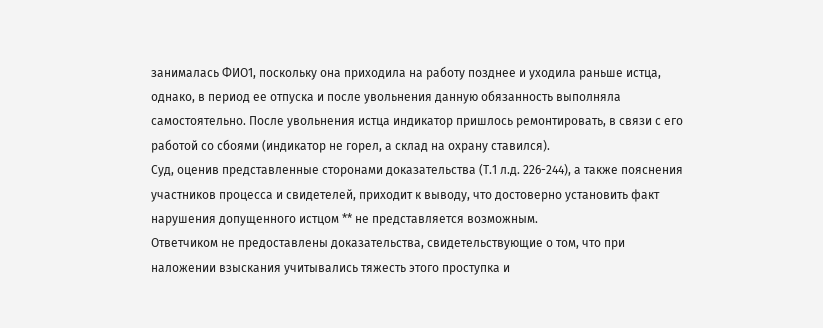занималась ФИО1, поскольку она приходила на работу позднее и уходила раньше истца, однако, в период ее отпуска и после увольнения данную обязанность выполняла самостоятельно. После увольнения истца индикатор пришлось ремонтировать, в связи с его работой со сбоями (индикатор не горел, а склад на охрану ставился).
Суд, оценив представленные сторонами доказательства (Т.1 л.д. 226-244), а также пояснения участников процесса и свидетелей, приходит к выводу, что достоверно установить факт нарушения допущенного истцом ** не представляется возможным.
Ответчиком не предоставлены доказательства, свидетельствующие о том, что при наложении взыскания учитывались тяжесть этого проступка и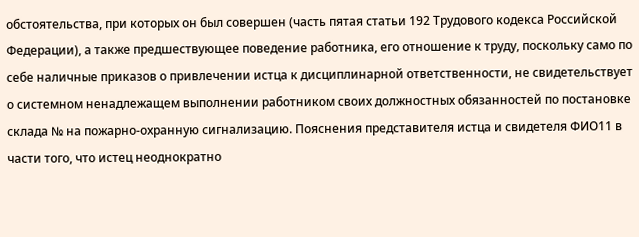обстоятельства, при которых он был совершен (часть пятая статьи 192 Трудового кодекса Российской Федерации), а также предшествующее поведение работника, его отношение к труду, поскольку само по себе наличные приказов о привлечении истца к дисциплинарной ответственности, не свидетельствует о системном ненадлежащем выполнении работником своих должностных обязанностей по постановке склада № на пожарно-охранную сигнализацию. Пояснения представителя истца и свидетеля ФИО11 в части того, что истец неоднократно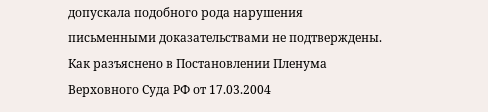допускала подобного рода нарушения письменными доказательствами не подтверждены.
Как разъяснено в Постановлении Пленума Верховного Суда РФ от 17.03.2004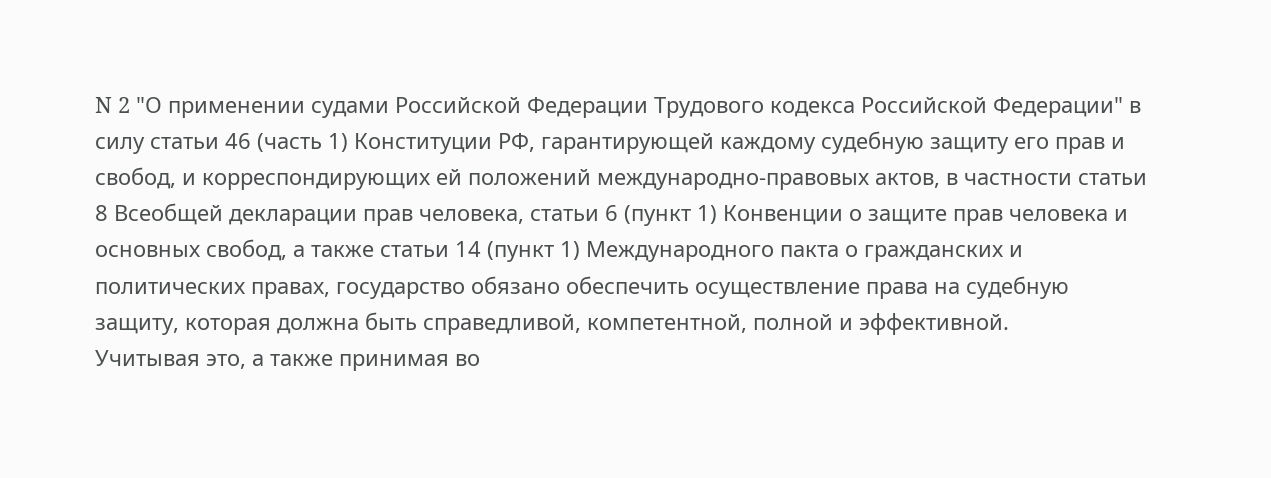N 2 "О применении судами Российской Федерации Трудового кодекса Российской Федерации" в силу статьи 46 (часть 1) Конституции РФ, гарантирующей каждому судебную защиту его прав и свобод, и корреспондирующих ей положений международно-правовых актов, в частности статьи 8 Всеобщей декларации прав человека, статьи 6 (пункт 1) Конвенции о защите прав человека и основных свобод, а также статьи 14 (пункт 1) Международного пакта о гражданских и политических правах, государство обязано обеспечить осуществление права на судебную защиту, которая должна быть справедливой, компетентной, полной и эффективной.
Учитывая это, а также принимая во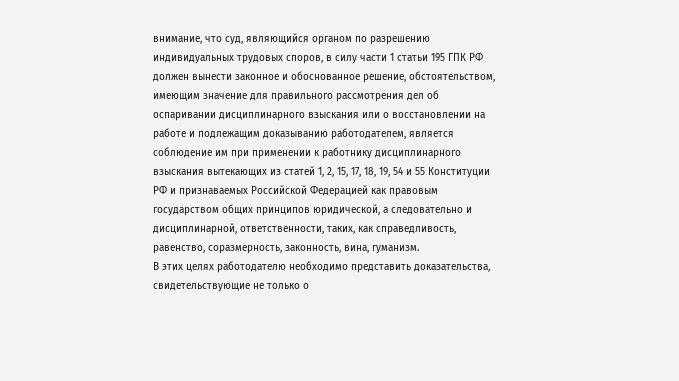внимание, что суд, являющийся органом по разрешению индивидуальных трудовых споров, в силу части 1 статьи 195 ГПК РФ должен вынести законное и обоснованное решение, обстоятельством, имеющим значение для правильного рассмотрения дел об оспаривании дисциплинарного взыскания или о восстановлении на работе и подлежащим доказыванию работодателем, является соблюдение им при применении к работнику дисциплинарного взыскания вытекающих из статей 1, 2, 15, 17, 18, 19, 54 и 55 Конституции РФ и признаваемых Российской Федерацией как правовым государством общих принципов юридической, а следовательно и дисциплинарной, ответственности, таких, как справедливость, равенство, соразмерность, законность, вина, гуманизм.
В этих целях работодателю необходимо представить доказательства, свидетельствующие не только о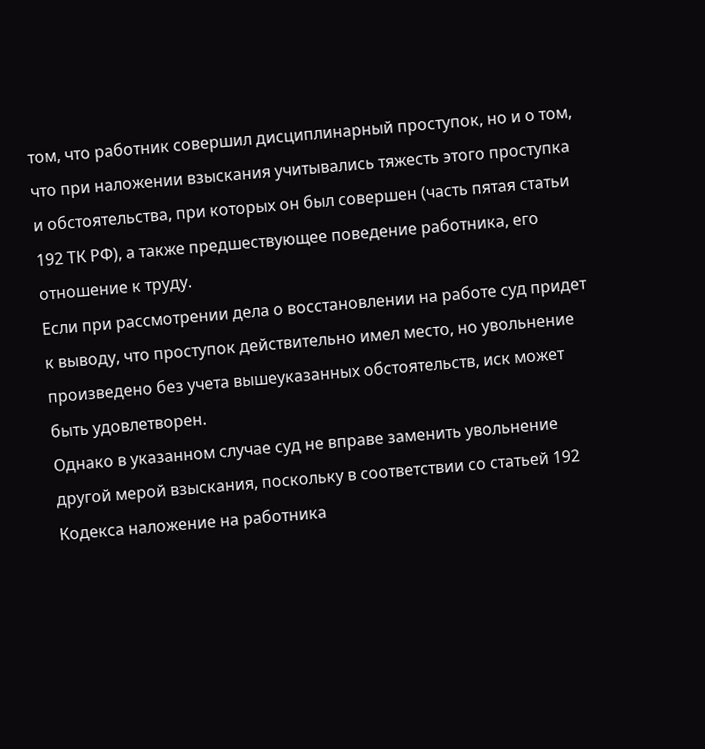том, что работник совершил дисциплинарный проступок, но и о том, что при наложении взыскания учитывались тяжесть этого проступка и обстоятельства, при которых он был совершен (часть пятая статьи 192 ТК РФ), а также предшествующее поведение работника, его отношение к труду.
Если при рассмотрении дела о восстановлении на работе суд придет к выводу, что проступок действительно имел место, но увольнение произведено без учета вышеуказанных обстоятельств, иск может быть удовлетворен.
Однако в указанном случае суд не вправе заменить увольнение другой мерой взыскания, поскольку в соответствии со статьей 192 Кодекса наложение на работника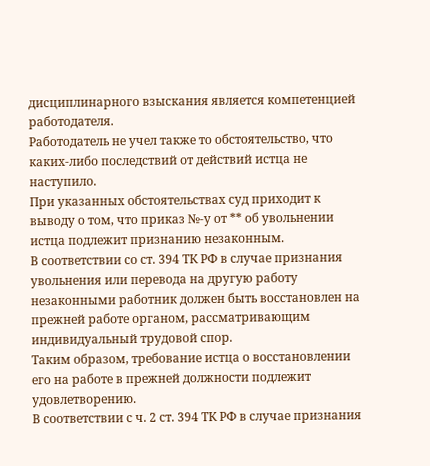дисциплинарного взыскания является компетенцией работодателя.
Работодатель не учел также то обстоятельство, что каких-либо последствий от действий истца не наступило.
При указанных обстоятельствах суд приходит к выводу о том, что приказ №-у от ** об увольнении истца подлежит признанию незаконным.
В соответствии со ст. 394 ТК РФ в случае признания увольнения или перевода на другую работу незаконными работник должен быть восстановлен на прежней работе органом, рассматривающим индивидуальный трудовой спор.
Таким образом, требование истца о восстановлении его на работе в прежней должности подлежит удовлетворению.
В соответствии с ч. 2 ст. 394 ТК РФ в случае признания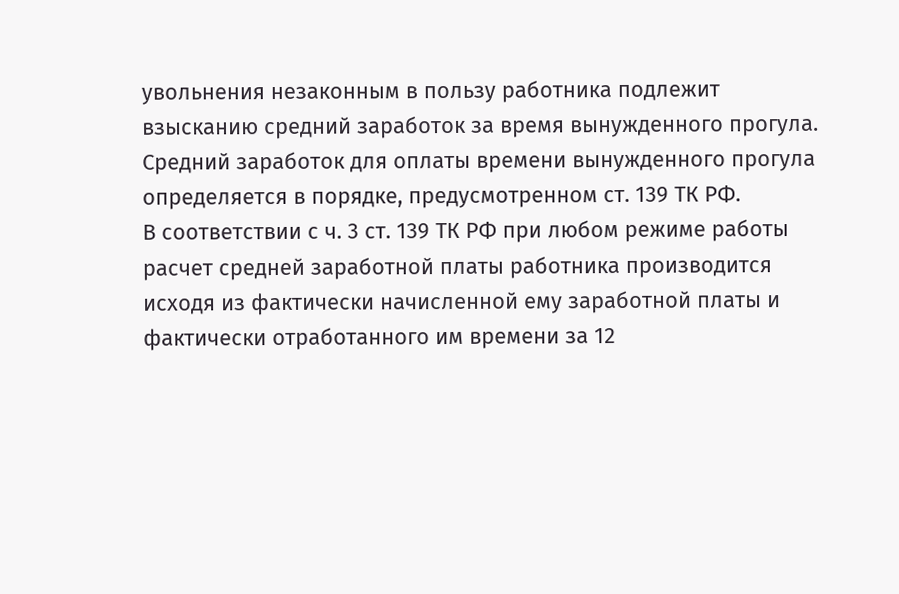увольнения незаконным в пользу работника подлежит взысканию средний заработок за время вынужденного прогула.
Средний заработок для оплаты времени вынужденного прогула определяется в порядке, предусмотренном ст. 139 ТК РФ.
В соответствии с ч. 3 ст. 139 ТК РФ при любом режиме работы расчет средней заработной платы работника производится исходя из фактически начисленной ему заработной платы и фактически отработанного им времени за 12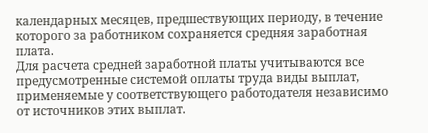календарных месяцев, предшествующих периоду, в течение которого за работником сохраняется средняя заработная плата.
Для расчета средней заработной платы учитываются все предусмотренные системой оплаты труда виды выплат, применяемые у соответствующего работодателя независимо от источников этих выплат.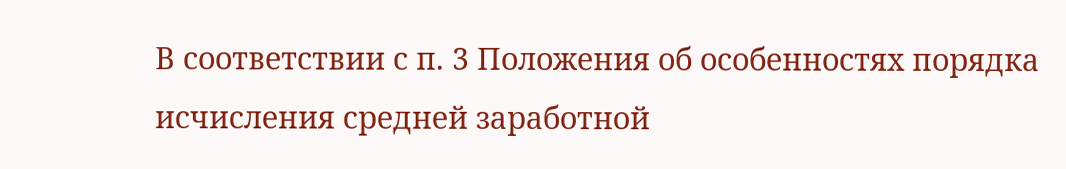В соответствии с п. 3 Положения об особенностях порядка исчисления средней заработной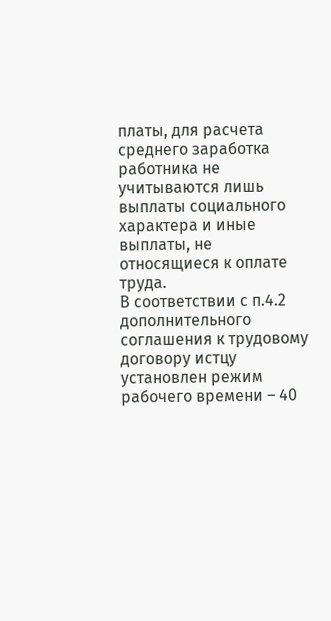платы, для расчета среднего заработка работника не учитываются лишь выплаты социального характера и иные выплаты, не относящиеся к оплате труда.
В соответствии с п.4.2 дополнительного соглашения к трудовому договору истцу установлен режим рабочего времени – 40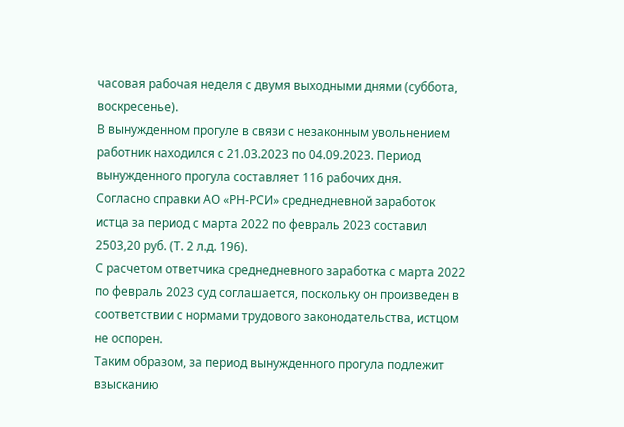часовая рабочая неделя с двумя выходными днями (суббота, воскресенье).
В вынужденном прогуле в связи с незаконным увольнением работник находился с 21.03.2023 по 04.09.2023. Период вынужденного прогула составляет 116 рабочих дня.
Согласно справки АО «РН-РСИ» среднедневной заработок истца за период с марта 2022 по февраль 2023 составил 2503,20 руб. (Т. 2 л.д. 196).
С расчетом ответчика среднедневного заработка с марта 2022 по февраль 2023 суд соглашается, поскольку он произведен в соответствии с нормами трудового законодательства, истцом не оспорен.
Таким образом, за период вынужденного прогула подлежит взысканию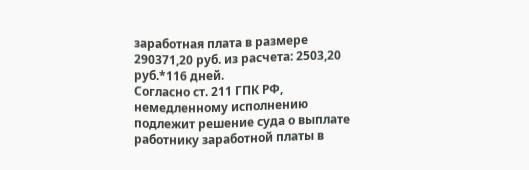заработная плата в размере 290371,20 руб. из расчета: 2503,20 руб.*116 дней.
Согласно ст. 211 ГПК РФ, немедленному исполнению подлежит решение суда о выплате работнику заработной платы в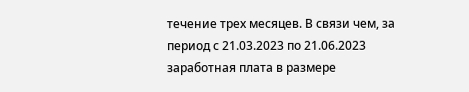течение трех месяцев. В связи чем, за период с 21.03.2023 по 21.06.2023 заработная плата в размере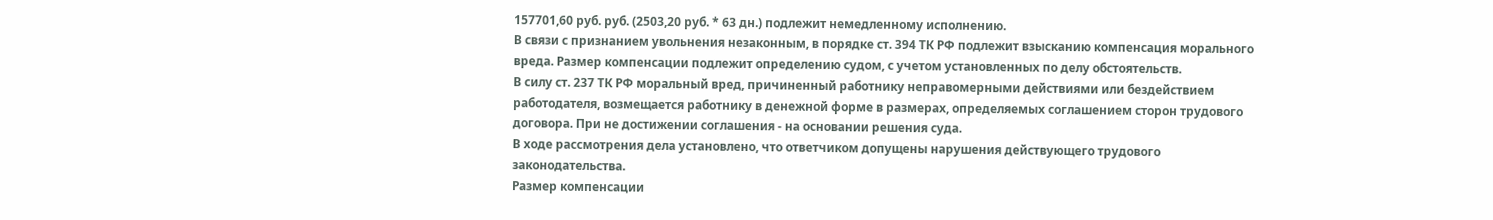157701,60 руб. руб. (2503,20 руб. * 63 дн.) подлежит немедленному исполнению.
В связи с признанием увольнения незаконным, в порядке ст. 394 ТК РФ подлежит взысканию компенсация морального вреда. Размер компенсации подлежит определению судом, с учетом установленных по делу обстоятельств.
В силу ст. 237 ТК РФ моральный вред, причиненный работнику неправомерными действиями или бездействием работодателя, возмещается работнику в денежной форме в размерах, определяемых соглашением сторон трудового договора. При не достижении соглашения - на основании решения суда.
В ходе рассмотрения дела установлено, что ответчиком допущены нарушения действующего трудового законодательства.
Размер компенсации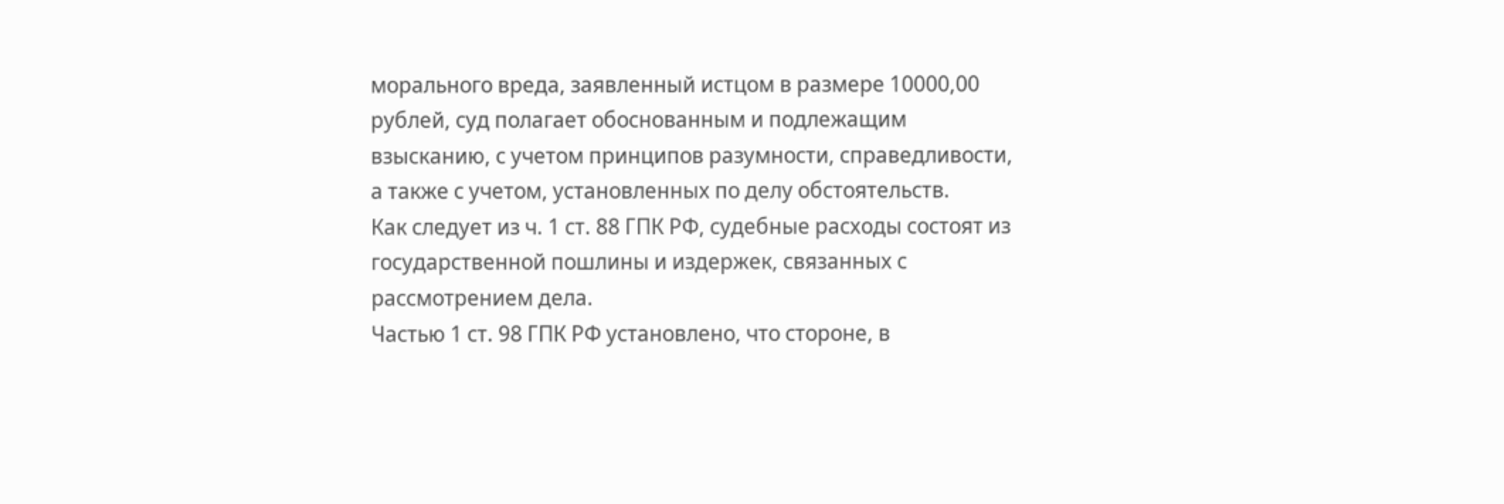морального вреда, заявленный истцом в размере 10000,00 рублей, суд полагает обоснованным и подлежащим взысканию, с учетом принципов разумности, справедливости, а также с учетом, установленных по делу обстоятельств.
Как следует из ч. 1 ст. 88 ГПК РФ, судебные расходы состоят из государственной пошлины и издержек, связанных с рассмотрением дела.
Частью 1 ст. 98 ГПК РФ установлено, что стороне, в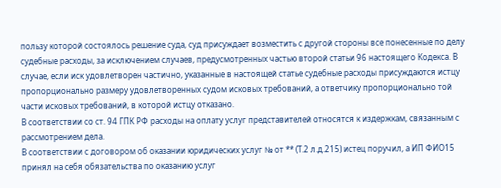пользу которой состоялось решение суда, суд присуждает возместить с другой стороны все понесенные по делу судебные расходы, за исключением случаев, предусмотренных частью второй статьи 96 настоящего Кодекса. В случае, если иск удовлетворен частично, указанные в настоящей статье судебные расходы присуждаются истцу пропорционально размеру удовлетворенных судом исковых требований, а ответчику пропорционально той части исковых требований, в которой истцу отказано.
В соответствии со ст. 94 ГПК РФ расходы на оплату услуг представителей относятся к издержкам, связанным с рассмотрением дела.
В соответствии с договором об оказании юридических услуг № от ** (Т.2 л.д.215) истец поручил, а ИП ФИО15 принял на себя обязательства по оказанию услуг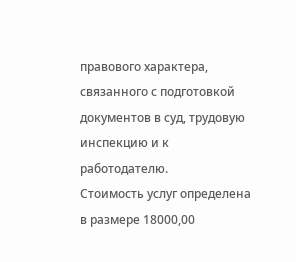правового характера, связанного с подготовкой документов в суд, трудовую инспекцию и к работодателю.
Стоимость услуг определена в размере 18000,00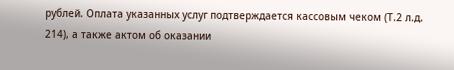рублей. Оплата указанных услуг подтверждается кассовым чеком (Т.2 л.д. 214), а также актом об оказании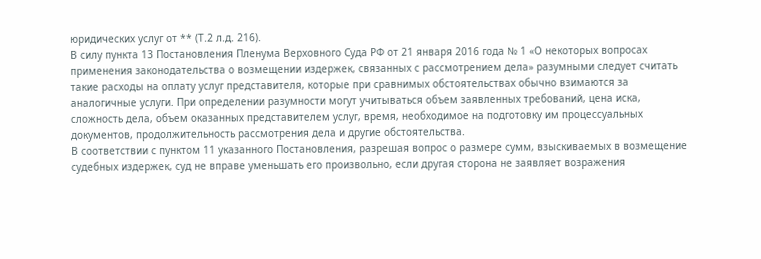юридических услуг от ** (Т.2 л.д. 216).
В силу пункта 13 Постановления Пленума Верховного Суда РФ от 21 января 2016 года № 1 «О некоторых вопросах применения законодательства о возмещении издержек, связанных с рассмотрением дела» разумными следует считать такие расходы на оплату услуг представителя, которые при сравнимых обстоятельствах обычно взимаются за аналогичные услуги. При определении разумности могут учитываться объем заявленных требований, цена иска, сложность дела, объем оказанных представителем услуг, время, необходимое на подготовку им процессуальных документов, продолжительность рассмотрения дела и другие обстоятельства.
В соответствии с пунктом 11 указанного Постановления, разрешая вопрос о размере сумм, взыскиваемых в возмещение судебных издержек, суд не вправе уменьшать его произвольно, если другая сторона не заявляет возражения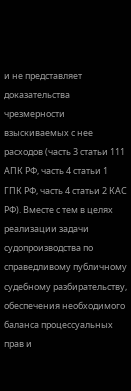и не представляет доказательства чрезмерности взыскиваемых с нее расходов (часть 3 статьи 111 АПК РФ, часть 4 статьи 1 ГПК РФ, часть 4 статьи 2 КАС РФ). Вместе с тем в целях реализации задачи судопроизводства по справедливому публичному судебному разбирательству, обеспечения необходимого баланса процессуальных прав и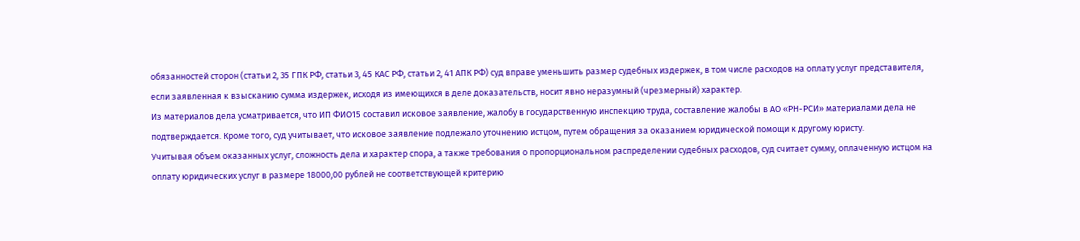обязанностей сторон (статьи 2, 35 ГПК РФ, статьи 3, 45 КАС РФ, статьи 2, 41 АПК РФ) суд вправе уменьшить размер судебных издержек, в том числе расходов на оплату услуг представителя, если заявленная к взысканию сумма издержек, исходя из имеющихся в деле доказательств, носит явно неразумный (чрезмерный) характер.
Из материалов дела усматривается, что ИП ФИО15 составил исковое заявление, жалобу в государственную инспекцию труда, составление жалобы в АО «РН-РСИ» материалами дела не подтверждается. Кроме того, суд учитывает, что исковое заявление подлежало уточнению истцом, путем обращения за оказанием юридической помощи к другому юристу.
Учитывая объем оказанных услуг, сложность дела и характер спора, а также требования о пропорциональном распределении судебных расходов, суд считает сумму, оплаченную истцом на оплату юридических услуг в размере 18000,00 рублей не соответствующей критерию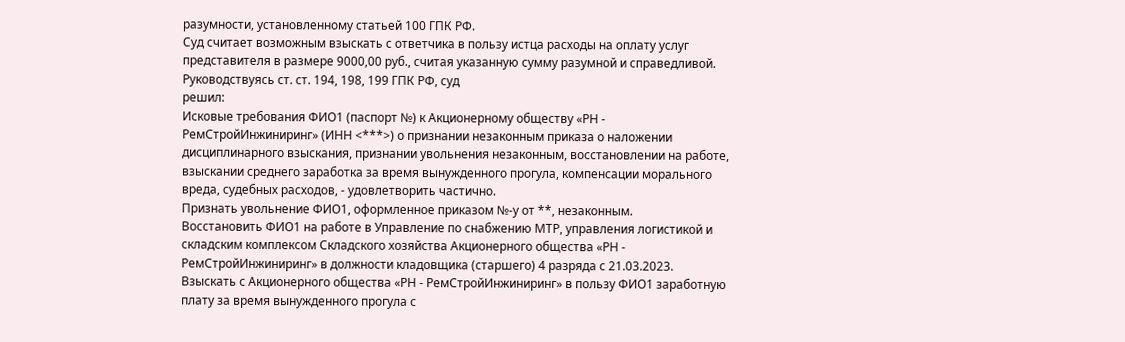разумности, установленному статьей 100 ГПК РФ.
Суд считает возможным взыскать с ответчика в пользу истца расходы на оплату услуг представителя в размере 9000,00 руб., считая указанную сумму разумной и справедливой.
Руководствуясь ст. ст. 194, 198, 199 ГПК РФ, суд
решил:
Исковые требования ФИО1 (паспорт №) к Акционерному обществу «РН - РемСтройИнжиниринг» (ИНН <***>) о признании незаконным приказа о наложении дисциплинарного взыскания, признании увольнения незаконным, восстановлении на работе, взыскании среднего заработка за время вынужденного прогула, компенсации морального вреда, судебных расходов, - удовлетворить частично.
Признать увольнение ФИО1, оформленное приказом №-у от **, незаконным.
Восстановить ФИО1 на работе в Управление по снабжению МТР, управления логистикой и складским комплексом Складского хозяйства Акционерного общества «РН - РемСтройИнжиниринг» в должности кладовщика (старшего) 4 разряда с 21.03.2023.
Взыскать с Акционерного общества «РН - РемСтройИнжиниринг» в пользу ФИО1 заработную плату за время вынужденного прогула с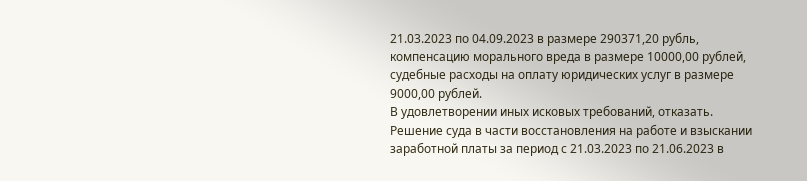21.03.2023 по 04.09.2023 в размере 290371,20 рубль, компенсацию морального вреда в размере 10000,00 рублей, судебные расходы на оплату юридических услуг в размере 9000,00 рублей.
В удовлетворении иных исковых требований, отказать.
Решение суда в части восстановления на работе и взыскании заработной платы за период с 21.03.2023 по 21.06.2023 в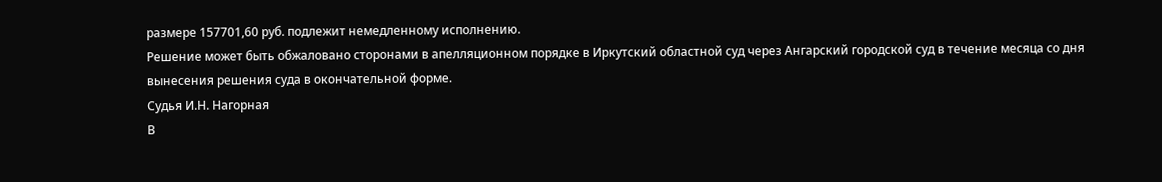размере 157701,60 руб. подлежит немедленному исполнению.
Решение может быть обжаловано сторонами в апелляционном порядке в Иркутский областной суд через Ангарский городской суд в течение месяца со дня вынесения решения суда в окончательной форме.
Судья И.Н. Нагорная
В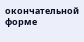окончательной форме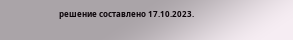решение составлено 17.10.2023.